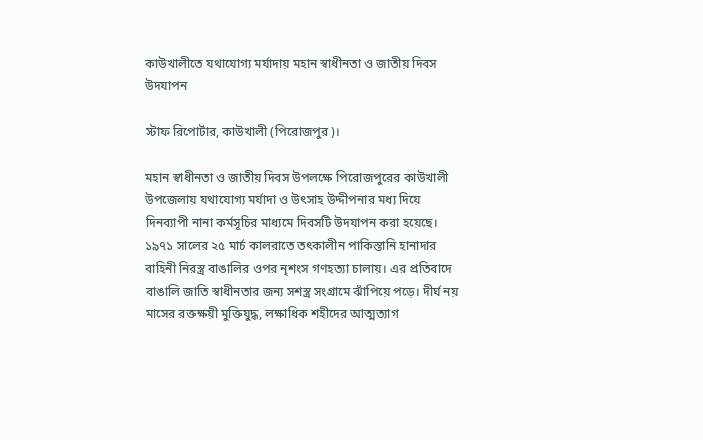কাউখালীতে যথাযোগ্য মর্যাদায় মহান স্বাধীনতা ও জাতীয় দিবস উদযাপন

স্টাফ রিপোর্টার, কাউখালী (পিরোজপুর)।

মহান স্বাধীনতা ও জাতীয় দিবস উপলক্ষে পিরোজপুরের কাউখালী উপজেলায় যথাযোগ্য মর্যাদা ও উৎসাহ উদ্দীপনার মধ্য দিয়ে দিনব্যাপী নানা কর্মসূচির মাধ্যমে দিবসটি উদযাপন করা হয়েছে।
১৯৭১ সালের ২৫ মার্চ কালরাতে তৎকালীন পাকিস্তানি হানাদার বাহিনী নিরস্ত্র বাঙালির ওপর নৃশংস গণহত্যা চালায়। এর প্রতিবাদে বাঙালি জাতি স্বাধীনতার জন্য সশস্ত্র সংগ্রামে ঝাঁপিয়ে পড়ে। দীর্ঘ নয় মাসের রক্তক্ষয়ী মুক্তিযুদ্ধ, লক্ষাধিক শহীদের আত্মত্যাগ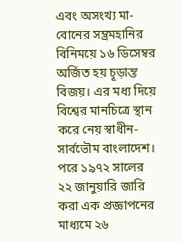এবং অসংখ্য মা-বোনের সম্ভ্রমহানির বিনিময়ে ১৬ ডিসেম্বর অর্জিত হয় চূড়ান্ত বিজয়। এর মধ্য দিয়ে বিশ্বের মানচিত্রে স্থান করে নেয় স্বাধীন-সার্বভৌম বাংলাদেশ। পরে ১৯৭২ সালের ২২ জানুয়ারি জারি করা এক প্রজ্ঞাপনের মাধ্যমে ২৬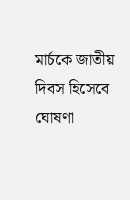মার্চকে জাতীয় দিবস হিসেবে ঘোষণা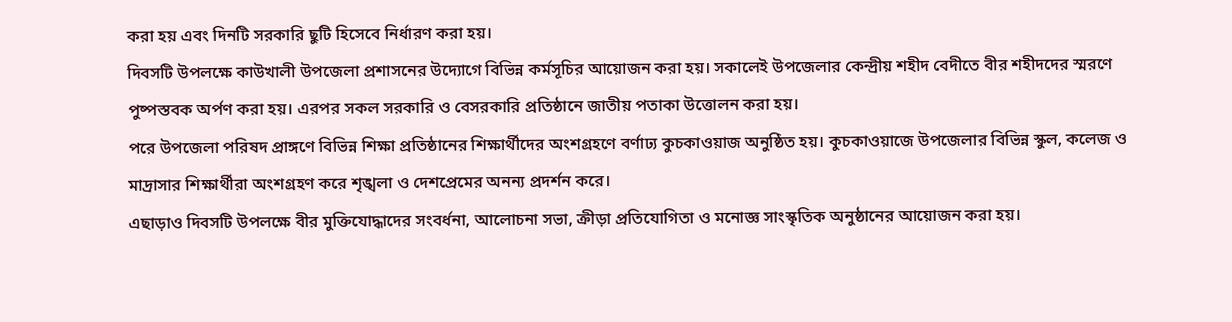করা হয় এবং দিনটি সরকারি ছুটি হিসেবে নির্ধারণ করা হয়।
দিবসটি উপলক্ষে কাউখালী উপজেলা প্রশাসনের উদ্যোগে বিভিন্ন কর্মসূচির আয়োজন করা হয়। সকালেই উপজেলার কেন্দ্রীয় শহীদ বেদীতে বীর শহীদদের স্মরণে পুষ্পস্তবক অর্পণ করা হয়। এরপর সকল সরকারি ও বেসরকারি প্রতিষ্ঠানে জাতীয় পতাকা উত্তোলন করা হয়।
পরে উপজেলা পরিষদ প্রাঙ্গণে বিভিন্ন শিক্ষা প্রতিষ্ঠানের শিক্ষার্থীদের অংশগ্রহণে বর্ণাঢ্য কুচকাওয়াজ অনুষ্ঠিত হয়। কুচকাওয়াজে উপজেলার বিভিন্ন স্কুল, কলেজ ও মাদ্রাসার শিক্ষার্থীরা অংশগ্রহণ করে শৃঙ্খলা ও দেশপ্রেমের অনন্য প্রদর্শন করে।
এছাড়াও দিবসটি উপলক্ষে বীর মুক্তিযোদ্ধাদের সংবর্ধনা, আলোচনা সভা, ক্রীড়া প্রতিযোগিতা ও মনোজ্ঞ সাংস্কৃতিক অনুষ্ঠানের আয়োজন করা হয়।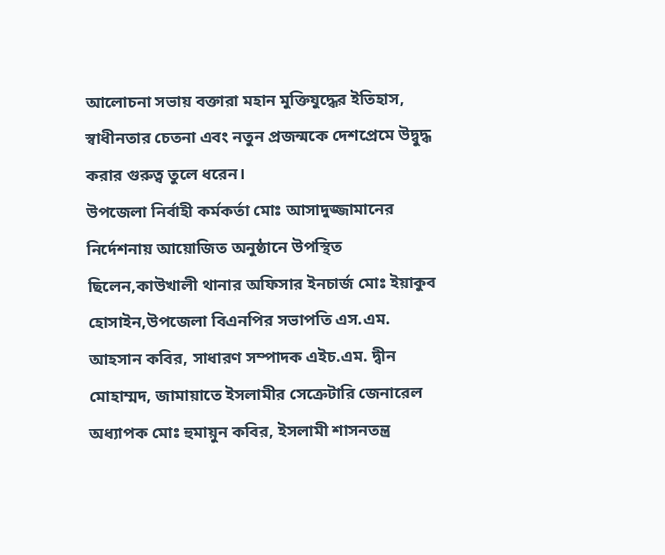আলোচনা সভায় বক্তারা মহান মুক্তিযুদ্ধের ইতিহাস, স্বাধীনতার চেতনা এবং নতুন প্রজন্মকে দেশপ্রেমে উদ্বুদ্ধ করার গুরুত্ব তুলে ধরেন।
উপজেলা নির্বাহী কর্মকর্তা মোঃ আসাদুজ্জামানের নির্দেশনায় আয়োজিত অনুষ্ঠানে উপস্থিত ছিলেন,কাউখালী থানার অফিসার ইনচার্জ মোঃ ইয়াকুব হোসাইন,উপজেলা বিএনপির সভাপতি এস.এম. আহসান কবির, সাধারণ সম্পাদক এইচ.এম. দ্বীন মোহাম্মদ, জামায়াতে ইসলামীর সেক্রেটারি জেনারেল অধ্যাপক মোঃ হুমায়ুন কবির, ইসলামী শাসনতন্ত্র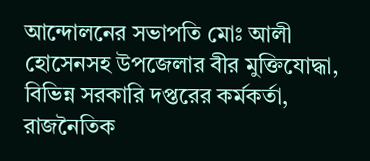আন্দোলনের সভাপতি মোঃ আলী হোসেনসহ উপজেলার বীর মুক্তিযোদ্ধা, বিভিন্ন সরকারি দপ্তরের কর্মকর্তা, রাজনৈতিক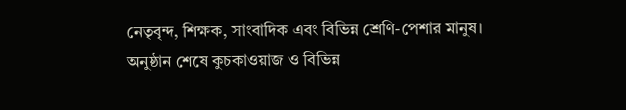নেতৃবৃন্দ, শিক্ষক, সাংবাদিক এবং বিভিন্ন শ্রেণি-পেশার মানুষ।
অনুষ্ঠান শেষে কুচকাওয়াজ ও বিভিন্ন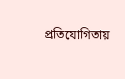প্রতিযোগিতায়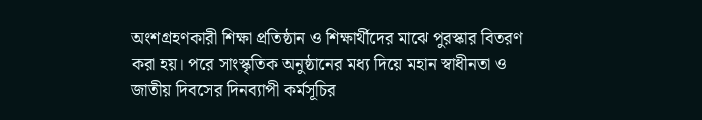অংশগ্রহণকারী শিক্ষা প্রতিষ্ঠান ও শিক্ষার্থীদের মাঝে পুরস্কার বিতরণ করা হয়। পরে সাংস্কৃতিক অনুষ্ঠানের মধ্য দিয়ে মহান স্বাধীনতা ও জাতীয় দিবসের দিনব্যাপী কর্মসূচির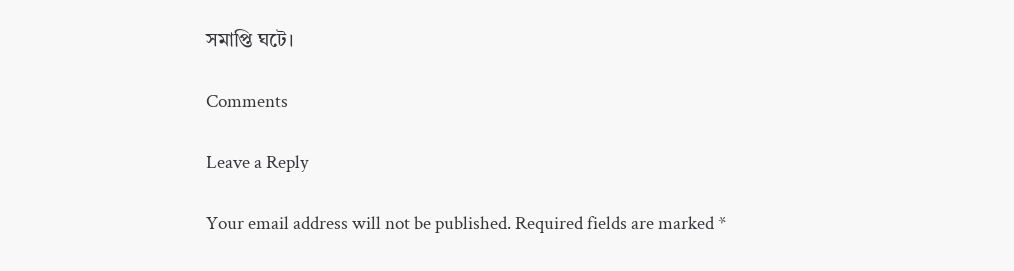সমাপ্তি ঘটে।

Comments

Leave a Reply

Your email address will not be published. Required fields are marked *